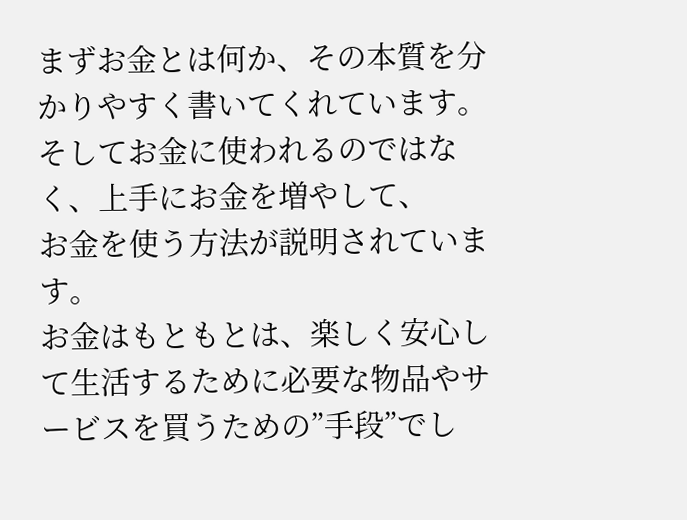まずお金とは何か、その本質を分かりやすく書いてくれています。
そしてお金に使われるのではなく、上手にお金を増やして、
お金を使う方法が説明されています。
お金はもともとは、楽しく安心して生活するために必要な物品やサービスを買うための”手段”でし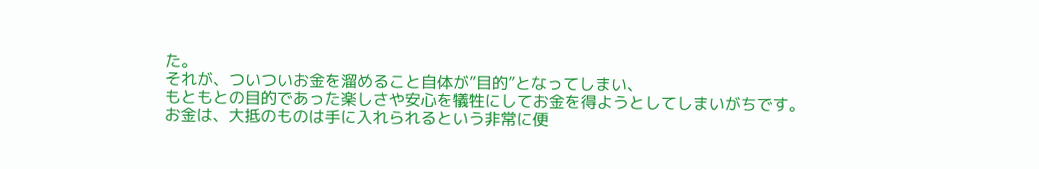た。
それが、ついついお金を溜めること自体が”目的”となってしまい、
もともとの目的であった楽しさや安心を犠牲にしてお金を得ようとしてしまいがちです。
お金は、大抵のものは手に入れられるという非常に便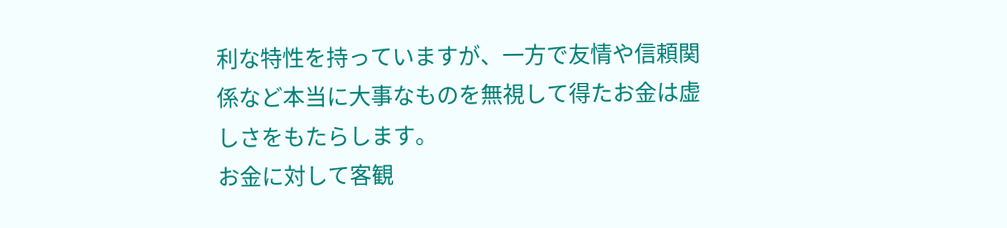利な特性を持っていますが、一方で友情や信頼関係など本当に大事なものを無視して得たお金は虚しさをもたらします。
お金に対して客観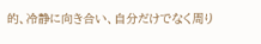的、冷静に向き合い、自分だけでなく周り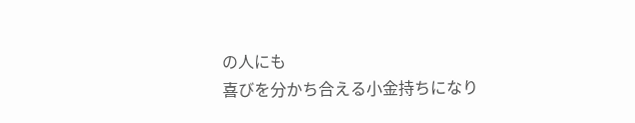の人にも
喜びを分かち合える小金持ちになり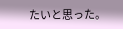たいと思った。